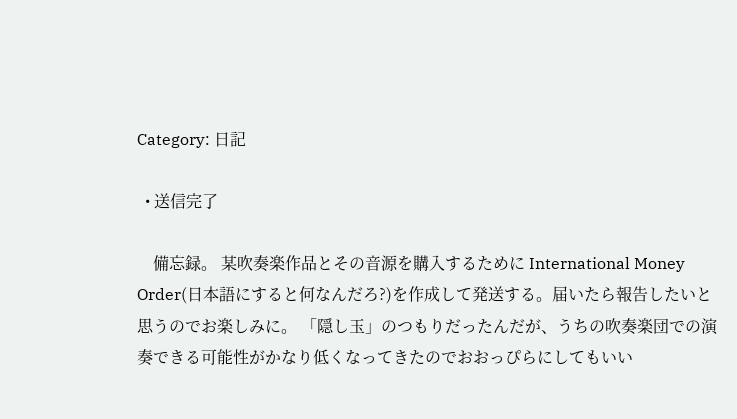Category: 日記

  • 送信完了

    備忘録。 某吹奏楽作品とその音源を購入するために International Money Order(日本語にすると何なんだろ?)を作成して発送する。届いたら報告したいと思うのでお楽しみに。 「隠し玉」のつもりだったんだが、うちの吹奏楽団での演奏できる可能性がかなり低くなってきたのでおおっぴらにしてもいい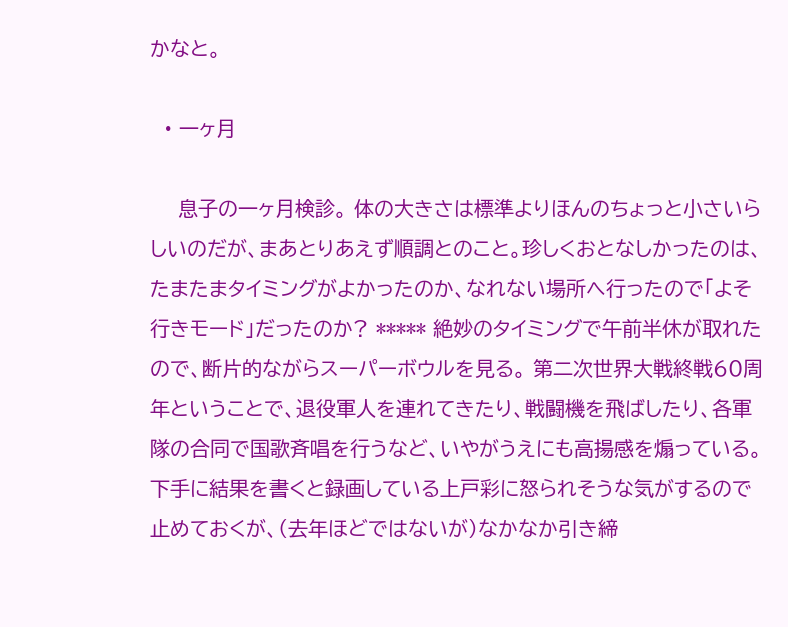かなと。

  • 一ヶ月

    息子の一ヶ月検診。 体の大きさは標準よりほんのちょっと小さいらしいのだが、まあとりあえず順調とのこと。珍しくおとなしかったのは、たまたまタイミングがよかったのか、なれない場所へ行ったので「よそ行きモード」だったのか? ***** 絶妙のタイミングで午前半休が取れたので、断片的ながらスーパーボウルを見る。 第二次世界大戦終戦60周年ということで、退役軍人を連れてきたり、戦闘機を飛ばしたり、各軍隊の合同で国歌斉唱を行うなど、いやがうえにも高揚感を煽っている。 下手に結果を書くと録画している上戸彩に怒られそうな気がするので止めておくが、(去年ほどではないが)なかなか引き締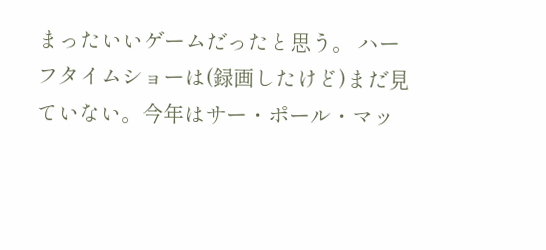まったいいゲームだったと思う。 ハーフタイムショーは(録画したけど)まだ見ていない。今年はサー・ポール・マッ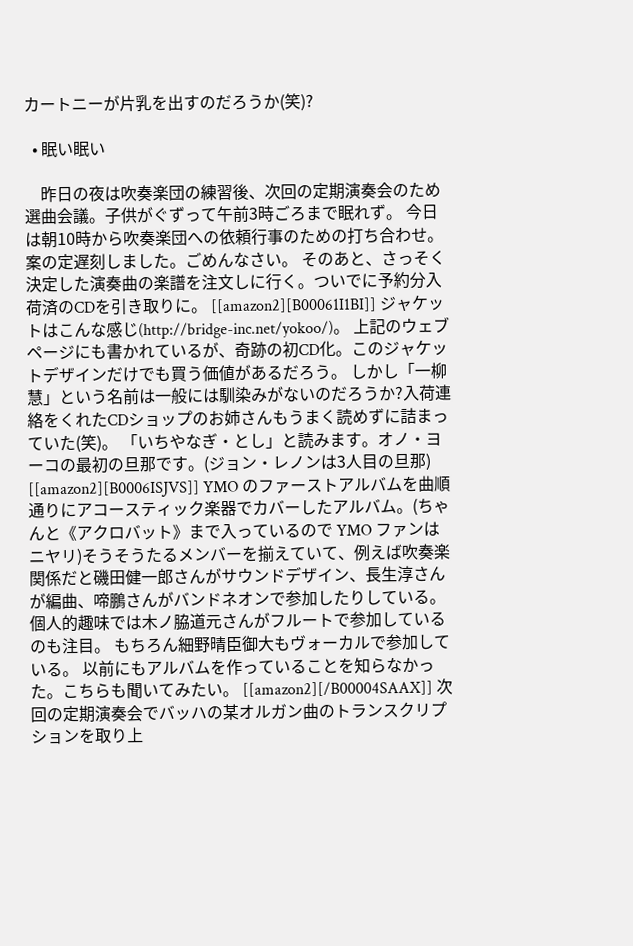カートニーが片乳を出すのだろうか(笑)?

  • 眠い眠い

    昨日の夜は吹奏楽団の練習後、次回の定期演奏会のため選曲会議。子供がぐずって午前3時ごろまで眠れず。 今日は朝10時から吹奏楽団への依頼行事のための打ち合わせ。案の定遅刻しました。ごめんなさい。 そのあと、さっそく決定した演奏曲の楽譜を注文しに行く。ついでに予約分入荷済のCDを引き取りに。 [[amazon2][B00061I1BI]] ジャケットはこんな感じ(http://bridge-inc.net/yokoo/)。 上記のウェブページにも書かれているが、奇跡の初CD化。このジャケットデザインだけでも買う価値があるだろう。 しかし「一柳慧」という名前は一般には馴染みがないのだろうか?入荷連絡をくれたCDショップのお姉さんもうまく読めずに詰まっていた(笑)。 「いちやなぎ・とし」と読みます。オノ・ヨーコの最初の旦那です。(ジョン・レノンは3人目の旦那) [[amazon2][B0006ISJVS]] YMO のファーストアルバムを曲順通りにアコースティック楽器でカバーしたアルバム。(ちゃんと《アクロバット》まで入っているので YMO ファンはニヤリ)そうそうたるメンバーを揃えていて、例えば吹奏楽関係だと磯田健一郎さんがサウンドデザイン、長生淳さんが編曲、啼鵬さんがバンドネオンで参加したりしている。個人的趣味では木ノ脇道元さんがフルートで参加しているのも注目。 もちろん細野晴臣御大もヴォーカルで参加している。 以前にもアルバムを作っていることを知らなかった。こちらも聞いてみたい。 [[amazon2][/B00004SAAX]] 次回の定期演奏会でバッハの某オルガン曲のトランスクリプションを取り上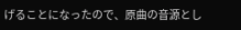げることになったので、原曲の音源とし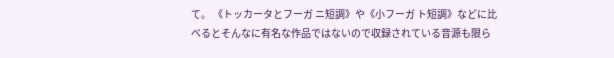て。 《トッカータとフーガ ニ短調》や《小フーガ ト短調》などに比べるとそんなに有名な作品ではないので収録されている音源も限ら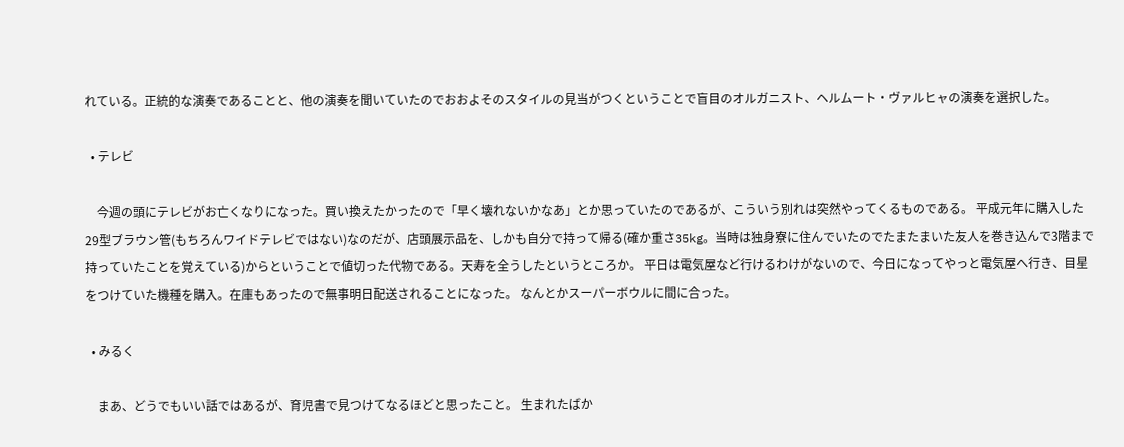れている。正統的な演奏であることと、他の演奏を聞いていたのでおおよそのスタイルの見当がつくということで盲目のオルガニスト、ヘルムート・ヴァルヒャの演奏を選択した。

  • テレビ

    今週の頭にテレビがお亡くなりになった。買い換えたかったので「早く壊れないかなあ」とか思っていたのであるが、こういう別れは突然やってくるものである。 平成元年に購入した29型ブラウン管(もちろんワイドテレビではない)なのだが、店頭展示品を、しかも自分で持って帰る(確か重さ35kg。当時は独身寮に住んでいたのでたまたまいた友人を巻き込んで3階まで持っていたことを覚えている)からということで値切った代物である。天寿を全うしたというところか。 平日は電気屋など行けるわけがないので、今日になってやっと電気屋へ行き、目星をつけていた機種を購入。在庫もあったので無事明日配送されることになった。 なんとかスーパーボウルに間に合った。

  • みるく

    まあ、どうでもいい話ではあるが、育児書で見つけてなるほどと思ったこと。 生まれたばか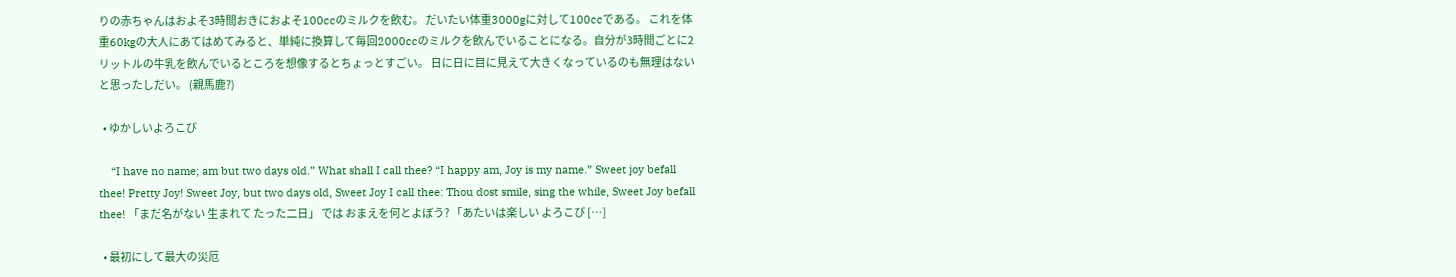りの赤ちゃんはおよそ3時間おきにおよそ100ccのミルクを飲む。 だいたい体重3000gに対して100ccである。 これを体重60kgの大人にあてはめてみると、単純に換算して毎回2000ccのミルクを飲んでいることになる。自分が3時間ごとに2リットルの牛乳を飲んでいるところを想像するとちょっとすごい。 日に日に目に見えて大きくなっているのも無理はないと思ったしだい。 (親馬鹿?)

  • ゆかしいよろこび

    “I have no name; am but two days old.” What shall I call thee? “I happy am, Joy is my name.” Sweet joy befall thee! Pretty Joy! Sweet Joy, but two days old, Sweet Joy I call thee: Thou dost smile, sing the while, Sweet Joy befall thee! 「まだ名がない 生まれて たった二日」 では おまえを何とよぼう? 「あたいは楽しい よろこび […]

  • 最初にして最大の災厄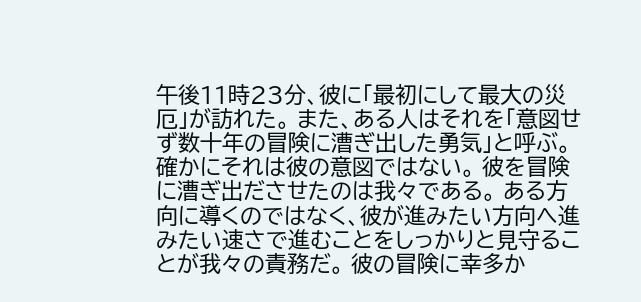午後11時23分、彼に「最初にして最大の災厄」が訪れた。 また、ある人はそれを「意図せず数十年の冒険に漕ぎ出した勇気」と呼ぶ。 確かにそれは彼の意図ではない。 彼を冒険に漕ぎ出ださせたのは我々である。 ある方向に導くのではなく、彼が進みたい方向へ進みたい速さで進むことをしっかりと見守ることが我々の責務だ。 彼の冒険に幸多か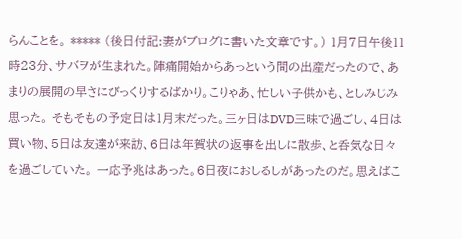らんことを。 ***** (後日付記:妻がブログに書いた文章です。) 1月7日午後11時23分、サバヲが生まれた。陣痛開始からあっという間の出産だったので、あまりの展開の早さにびっくりするばかり。こりゃあ、忙しい子供かも、としみじみ思った。 そもそもの予定日は1月末だった。三ヶ日はDVD三昧で過ごし、4日は買い物、5日は友達が来訪、6日は年賀状の返事を出しに散歩、と呑気な日々を過ごしていた。 一応予兆はあった。6日夜におしるしがあったのだ。思えばこ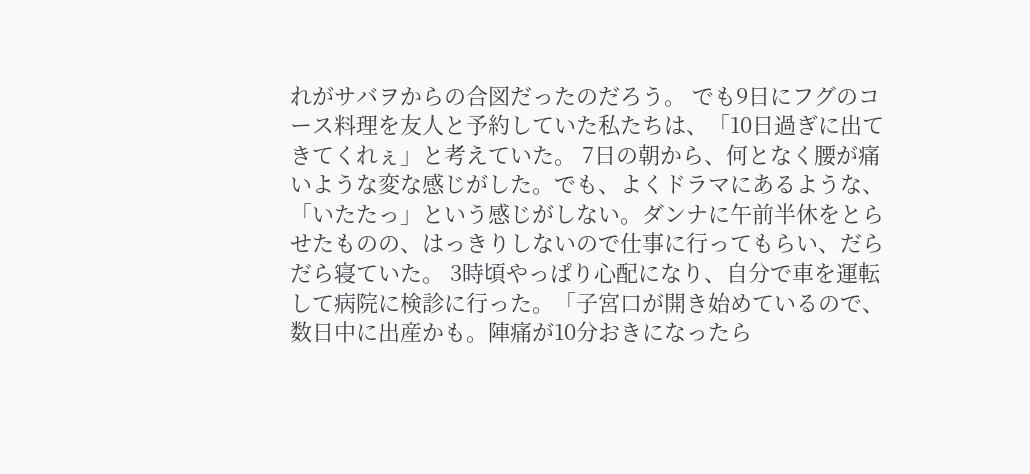れがサバヲからの合図だったのだろう。 でも9日にフグのコース料理を友人と予約していた私たちは、「10日過ぎに出てきてくれぇ」と考えていた。 7日の朝から、何となく腰が痛いような変な感じがした。でも、よくドラマにあるような、「いたたっ」という感じがしない。ダンナに午前半休をとらせたものの、はっきりしないので仕事に行ってもらい、だらだら寝ていた。 3時頃やっぱり心配になり、自分で車を運転して病院に検診に行った。「子宮口が開き始めているので、数日中に出産かも。陣痛が10分おきになったら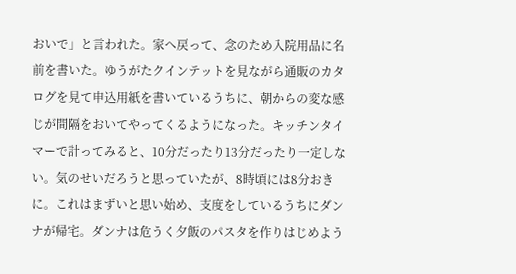おいで」と言われた。家へ戻って、念のため入院用品に名前を書いた。ゆうがたクインテットを見ながら通販のカタログを見て申込用紙を書いているうちに、朝からの変な感じが間隔をおいてやってくるようになった。キッチンタイマーで計ってみると、10分だったり13分だったり一定しない。気のせいだろうと思っていたが、8時頃には8分おきに。これはまずいと思い始め、支度をしているうちにダンナが帰宅。ダンナは危うく夕飯のパスタを作りはじめよう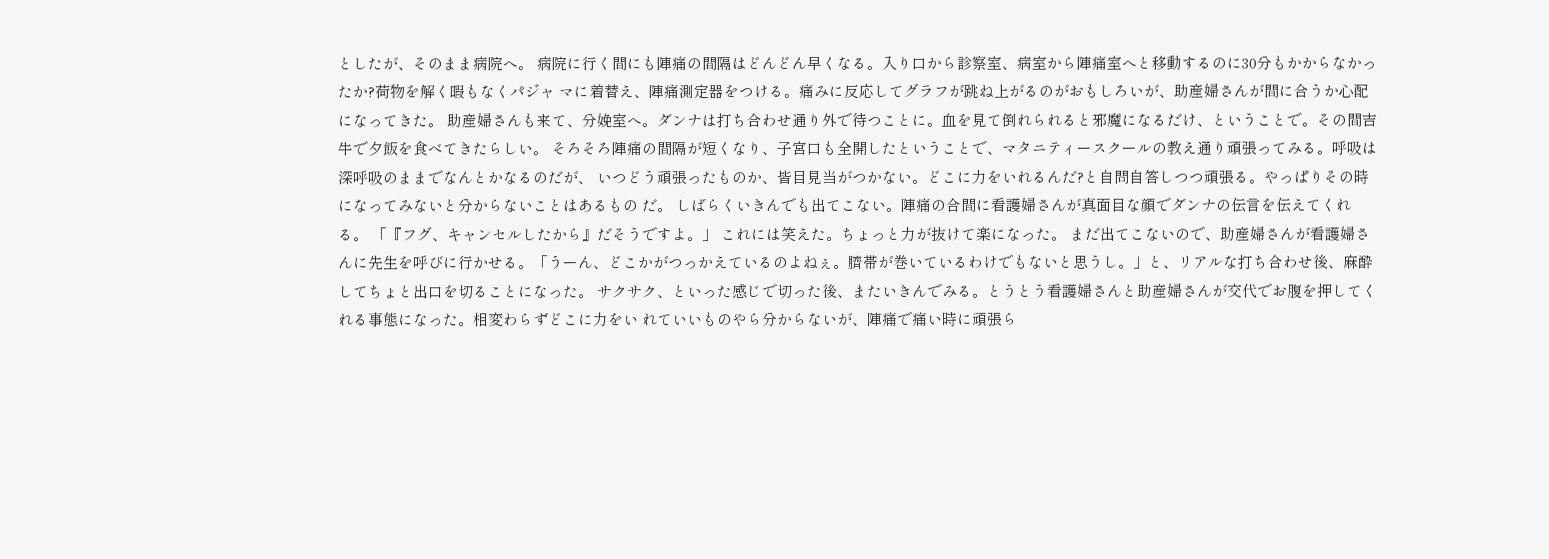としたが、そのまま病院へ。 病院に行く間にも陣痛の間隔はどんどん早くなる。入り口から診察室、病室から陣痛室へと移動するのに30分もかからなかったか?荷物を解く暇もなくパジャ マに着替え、陣痛測定器をつける。痛みに反応してグラフが跳ね上がるのがおもしろいが、助産婦さんが間に合うか心配になってきた。 助産婦さんも来て、分娩室へ。ダンナは打ち合わせ通り外で待つことに。血を見て倒れられると邪魔になるだけ、ということで。その間吉牛で夕飯を食べてきたらしい。 そろそろ陣痛の間隔が短くなり、子宮口も全開したということで、マタニティースクールの教え通り頑張ってみる。呼吸は深呼吸のままでなんとかなるのだが、 いつどう頑張ったものか、皆目見当がつかない。どこに力をいれるんだ?と自問自答しつつ頑張る。やっぱりその時になってみないと分からないことはあるもの だ。 しばらくいきんでも出てこない。陣痛の合間に看護婦さんが真面目な顔でダンナの伝言を伝えてくれる。 「『フグ、キャンセルしたから』だそうですよ。」 これには笑えた。ちょっと力が抜けて楽になった。 まだ出てこないので、助産婦さんが看護婦さんに先生を呼びに行かせる。「うーん、どこかがつっかえているのよねぇ。臍帯が巻いているわけでもないと思うし。」と、リアルな打ち合わせ後、麻酔してちょと出口を切ることになった。 サクサク、といった感じで切った後、またいきんでみる。とうとう看護婦さんと助産婦さんが交代でお腹を押してくれる事態になった。相変わらずどこに力をい れていいものやら分からないが、陣痛で痛い時に頑張ら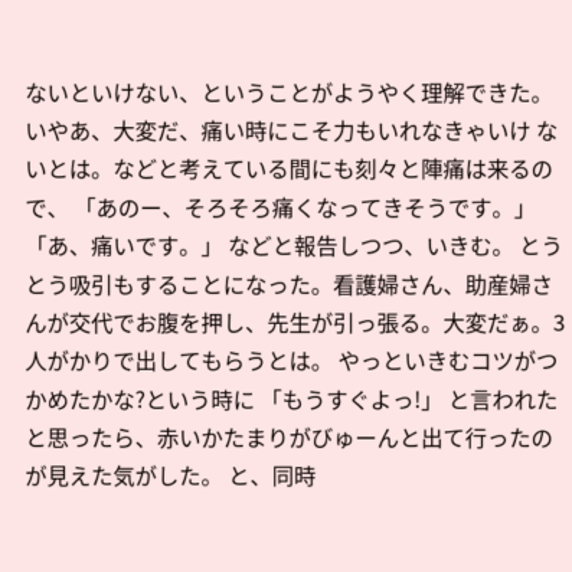ないといけない、ということがようやく理解できた。いやあ、大変だ、痛い時にこそ力もいれなきゃいけ ないとは。などと考えている間にも刻々と陣痛は来るので、 「あのー、そろそろ痛くなってきそうです。」 「あ、痛いです。」 などと報告しつつ、いきむ。 とうとう吸引もすることになった。看護婦さん、助産婦さんが交代でお腹を押し、先生が引っ張る。大変だぁ。3人がかりで出してもらうとは。 やっといきむコツがつかめたかな?という時に 「もうすぐよっ!」 と言われたと思ったら、赤いかたまりがびゅーんと出て行ったのが見えた気がした。 と、同時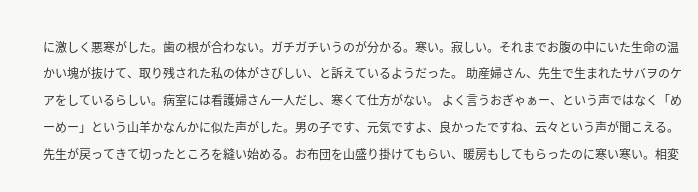に激しく悪寒がした。歯の根が合わない。ガチガチいうのが分かる。寒い。寂しい。それまでお腹の中にいた生命の温かい塊が抜けて、取り残された私の体がさびしい、と訴えているようだった。 助産婦さん、先生で生まれたサバヲのケアをしているらしい。病室には看護婦さん一人だし、寒くて仕方がない。 よく言うおぎゃぁー、という声ではなく「めーめー」という山羊かなんかに似た声がした。男の子です、元気ですよ、良かったですね、云々という声が聞こえる。 先生が戻ってきて切ったところを縫い始める。お布団を山盛り掛けてもらい、暖房もしてもらったのに寒い寒い。相変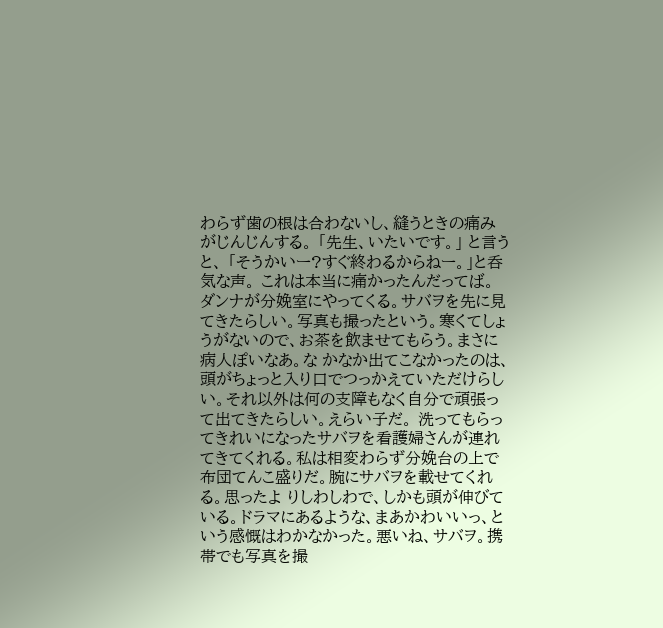わらず歯の根は合わないし、縫うときの痛みがじんじんする。 「先生、いたいです。」 と言うと、 「そうかいー?すぐ終わるからねー。」と呑気な声。 これは本当に痛かったんだってば。 ダンナが分娩室にやってくる。サバヲを先に見てきたらしい。写真も撮ったという。寒くてしょうがないので、お茶を飲ませてもらう。まさに病人ぽいなあ。な かなか出てこなかったのは、頭がちょっと入り口でつっかえていただけらしい。それ以外は何の支障もなく自分で頑張って出てきたらしい。えらい子だ。 洗ってもらってきれいになったサバヲを看護婦さんが連れてきてくれる。私は相変わらず分娩台の上で布団てんこ盛りだ。腕にサバヲを載せてくれる。思ったよ りしわしわで、しかも頭が伸びている。ドラマにあるような、まあかわいいっ、という感慨はわかなかった。悪いね、サバヲ。携帯でも写真を撮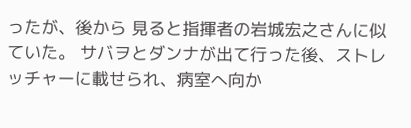ったが、後から 見ると指揮者の岩城宏之さんに似ていた。 サバヲとダンナが出て行った後、ストレッチャーに載せられ、病室へ向か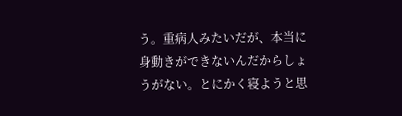う。重病人みたいだが、本当に身動きができないんだからしょうがない。とにかく寝ようと思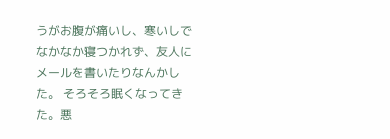うがお腹が痛いし、寒いしでなかなか寝つかれず、友人にメールを書いたりなんかした。 そろそろ眠くなってきた。悪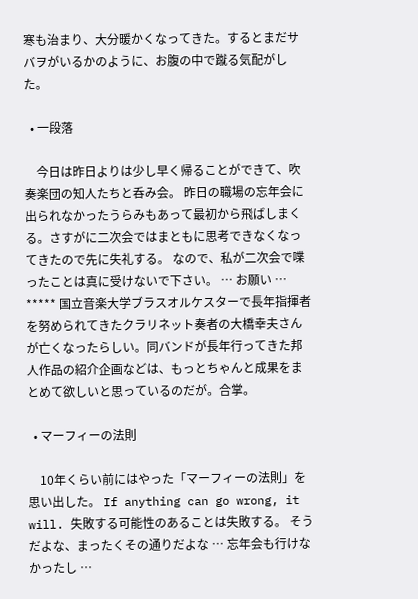寒も治まり、大分暖かくなってきた。するとまだサバヲがいるかのように、お腹の中で蹴る気配がした。

  • 一段落

    今日は昨日よりは少し早く帰ることができて、吹奏楽団の知人たちと呑み会。 昨日の職場の忘年会に出られなかったうらみもあって最初から飛ばしまくる。さすがに二次会ではまともに思考できなくなってきたので先に失礼する。 なので、私が二次会で喋ったことは真に受けないで下さい。 … お願い … ***** 国立音楽大学ブラスオルケスターで長年指揮者を努められてきたクラリネット奏者の大橋幸夫さんが亡くなったらしい。同バンドが長年行ってきた邦人作品の紹介企画などは、もっとちゃんと成果をまとめて欲しいと思っているのだが。合掌。

  • マーフィーの法則

    10年くらい前にはやった「マーフィーの法則」を思い出した。 If anything can go wrong, it will. 失敗する可能性のあることは失敗する。 そうだよな、まったくその通りだよな … 忘年会も行けなかったし …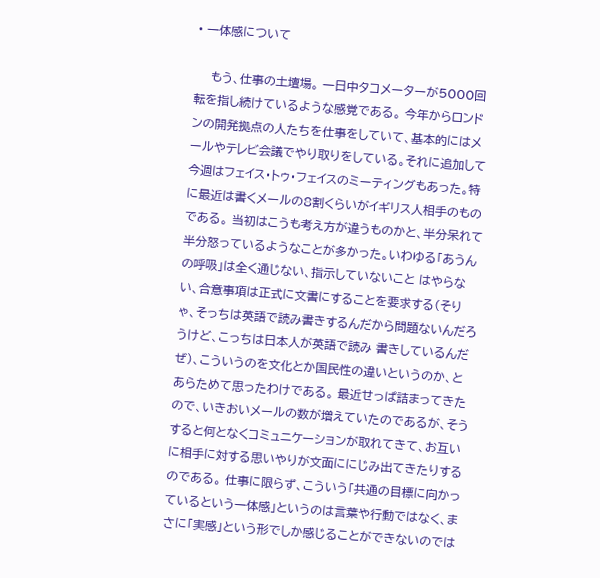• 一体感について

    もう、仕事の土壇場。 一日中タコメーターが5000回転を指し続けているような感覚である。 今年からロンドンの開発拠点の人たちを仕事をしていて、基本的にはメールやテレビ会議でやり取りをしている。それに追加して今週はフェイス・トゥ・フェイスのミーティングもあった。特に最近は書くメールの8割くらいがイギリス人相手のものである。 当初はこうも考え方が違うものかと、半分呆れて半分怒っているようなことが多かった。いわゆる「あうんの呼吸」は全く通じない、指示していないこと はやらない、合意事項は正式に文書にすることを要求する(そりゃ、そっちは英語で読み書きするんだから問題ないんだろうけど、こっちは日本人が英語で読み 書きしているんだぜ)、こういうのを文化とか国民性の違いというのか、とあらためて思ったわけである。 最近せっぱ詰まってきたので、いきおいメールの数が増えていたのであるが、そうすると何となくコミュニケーションが取れてきて、お互いに相手に対する思いやりが文面ににじみ出てきたりするのである。 仕事に限らず、こういう「共通の目標に向かっているという一体感」というのは言葉や行動ではなく、まさに「実感」という形でしか感じることができないのでは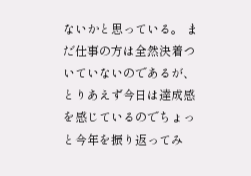ないかと思っている。 まだ仕事の方は全然決着ついていないのであるが、とりあえず今日は達成感を感じているのでちょっと今年を振り返ってみ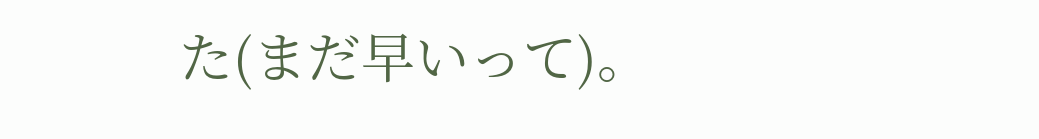た(まだ早いって)。